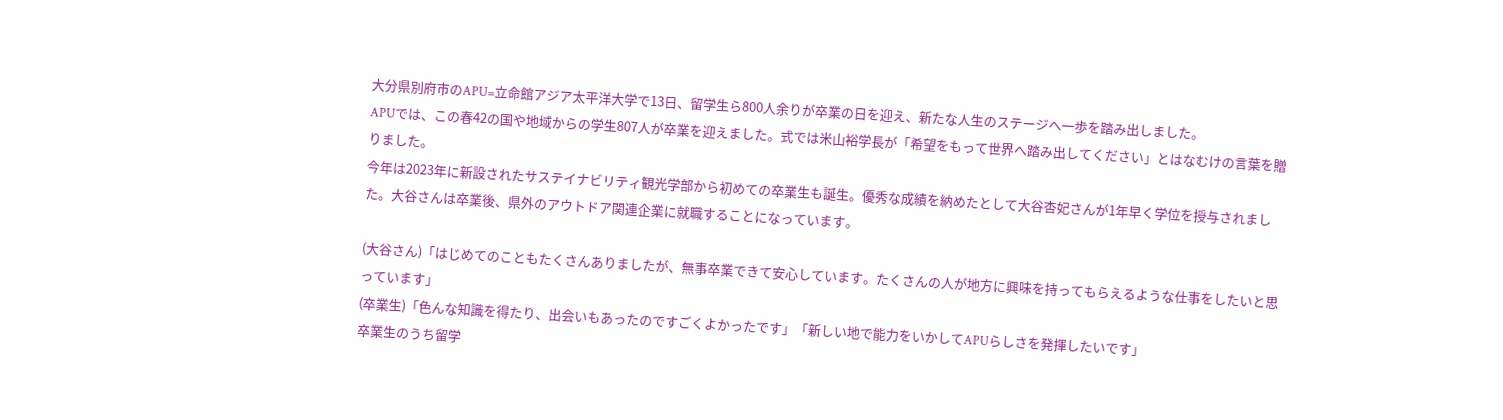大分県別府市のAPU=立命館アジア太平洋大学で13日、留学生ら800人余りが卒業の日を迎え、新たな人生のステージへ一歩を踏み出しました。
APUでは、この春42の国や地域からの学生807人が卒業を迎えました。式では米山裕学長が「希望をもって世界へ踏み出してください」とはなむけの言葉を贈りました。
今年は2023年に新設されたサステイナビリティ観光学部から初めての卒業生も誕生。優秀な成績を納めたとして大谷杏妃さんが1年早く学位を授与されました。大谷さんは卒業後、県外のアウトドア関連企業に就職することになっています。

(大谷さん)「はじめてのこともたくさんありましたが、無事卒業できて安心しています。たくさんの人が地方に興味を持ってもらえるような仕事をしたいと思っています」
(卒業生)「色んな知識を得たり、出会いもあったのですごくよかったです」「新しい地で能力をいかしてAPUらしさを発揮したいです」
卒業生のうち留学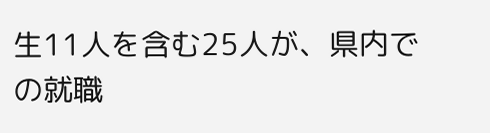生11人を含む25人が、県内での就職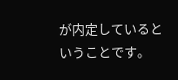が内定しているということです。